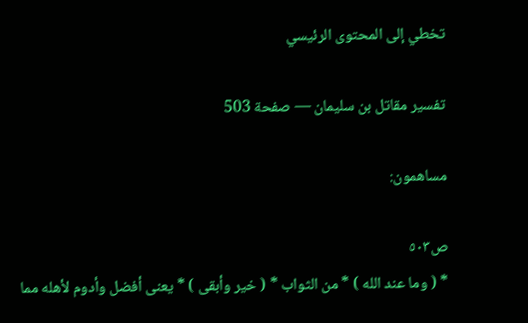تخطي إلى المحتوى الرئيسي

تفسير مقاتل بن سليمان — صفحة 503

مساهمون:

ص٥٠٣
* ( وما عند الله ) * من الثواب * ( خير وأبقى ) * يعنى أفضل وأدوم لأهله مما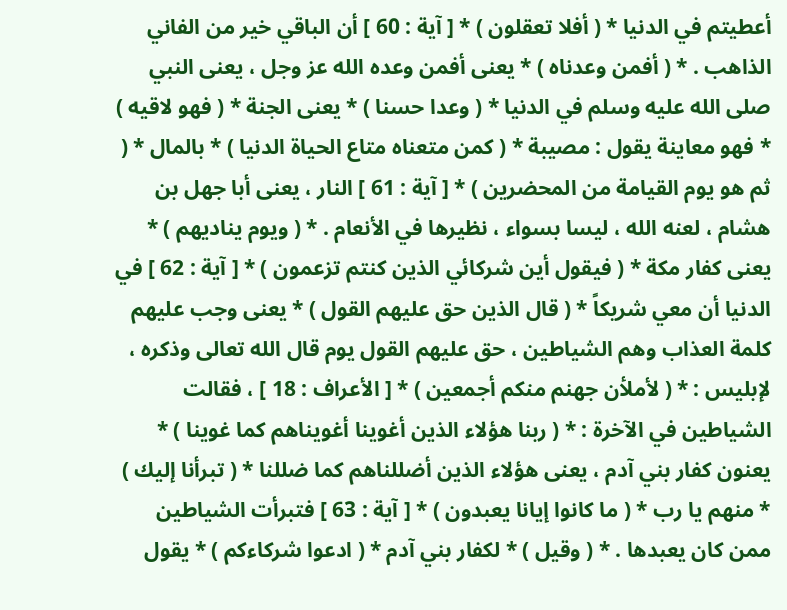أعطيتم في الدنيا * ( أفلا تعقلون ) * [ آية : 60 ] أن الباقي خير من الفاني الذاهب . * ( أفمن وعدناه ) * يعنى أفمن وعده الله عز وجل ، يعنى النبي صلى الله عليه وسلم في الدنيا * ( وعدا حسنا ) * يعنى الجنة * ( فهو لاقيه ) * فهو معاينة يقول : مصيبة * ( كمن متعناه متاع الحياة الدنيا ) * بالمال * ( ثم هو يوم القيامة من المحضرين ) * [ آية : 61 ] النار ، يعنى أبا جهل بن هشام ، لعنه الله ، ليسا بسواء ، نظيرها في الأنعام . * ( ويوم يناديهم ) * يعنى كفار مكة * ( فيقول أين شركائي الذين كنتم تزعمون ) * [ آية : 62 ] في الدنيا أن معي شريكاً * ( قال الذين حق عليهم القول ) * يعنى وجب عليهم كلمة العذاب وهم الشياطين ، حق عليهم القول يوم قال الله تعالى وذكره ، لإبليس : * ( لأملأن جهنم منكم أجمعين ) * [ الأعراف : 18 ] ، فقالت الشياطين في الآخرة : * ( ربنا هؤلاء الذين أغوينا أغويناهم كما غوينا ) * يعنون كفار بني آدم ، يعنى هؤلاء الذين أضللناهم كما ضللنا * ( تبرأنا إليك ) * منهم يا رب * ( ما كانوا إيانا يعبدون ) * [ آية : 63 ] فتبرأت الشياطين ممن كان يعبدها . * ( وقيل ) * لكفار بني آدم * ( ادعوا شركاءكم ) * يقول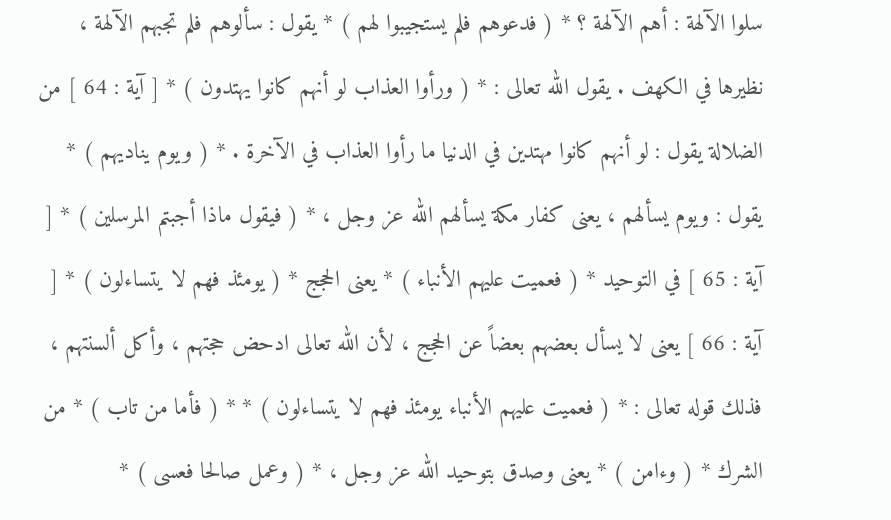سلوا الآلهة : أهم الآلهة ؟ * ( فدعوهم فلم يستجيبوا لهم ) * يقول : سألوهم فلم تجبهم الآلهة ، نظيرها في الكهف . يقول الله تعالى : * ( ورأوا العذاب لو أنهم كانوا يهتدون ) * [ آية : 64 ] من الضلالة يقول : لو أنهم كانوا مهتدين في الدنيا ما رأوا العذاب في الآخرة . * ( ويوم يناديهم ) * يقول : ويوم يسألهم ، يعنى كفار مكة يسألهم الله عز وجل ، * ( فيقول ماذا أجبتم المرسلين ) * [ آية : 65 ] في التوحيد * ( فعميت عليهم الأنباء ) * يعنى الحجج * ( يومئذ فهم لا يتساءلون ) * [ آية : 66 ] يعنى لا يسأل بعضهم بعضاً عن الحجج ، لأن الله تعالى ادحض حجتهم ، وأكل ألسنتهم ، فذلك قوله تعالى : * ( فعميت عليهم الأنباء يومئذ فهم لا يتساءلون ) * * ( فأما من تاب ) * من الشرك * ( وءامن ) * يعنى وصدق بتوحيد الله عز وجل ، * ( وعمل صالحا فعسى ) *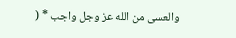والعسى من الله عز وجل واجب * (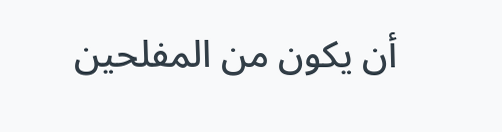أن يكون من المفلحين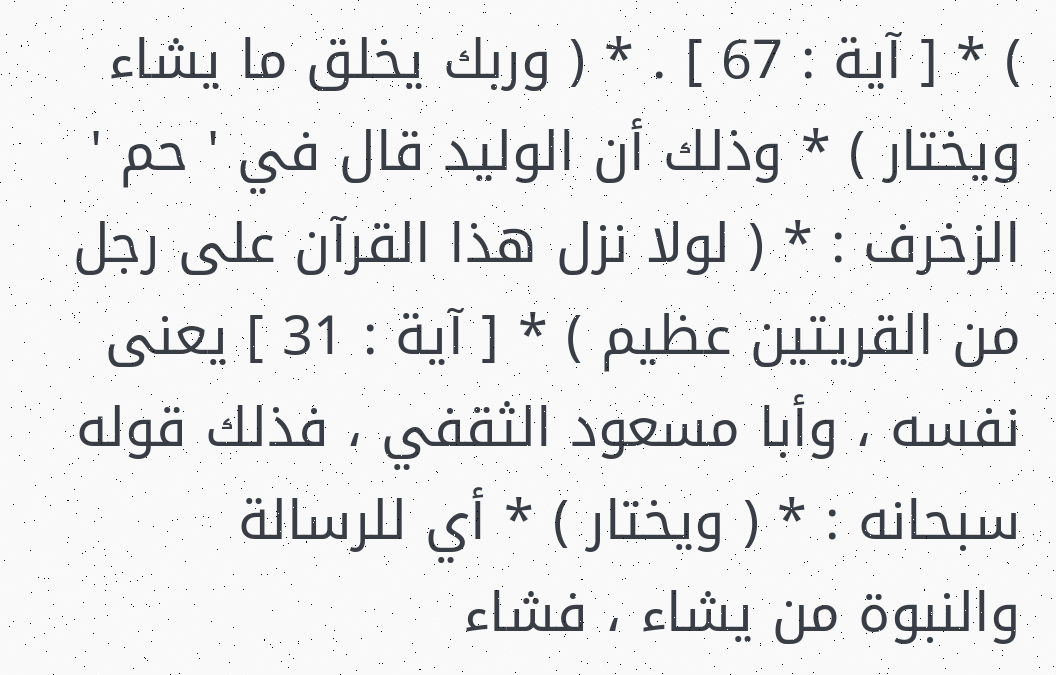) * [ آية : 67 ] . * ( وربك يخلق ما يشاء ويختار ) * وذلك أن الوليد قال في ' حم ' الزخرف : * ( لولا نزل هذا القرآن على رجل من القريتين عظيم ) * [ آية : 31 ] يعنى نفسه ، وأبا مسعود الثقفي ، فذلك قوله سبحانه : * ( ويختار ) * أي للرسالة والنبوة من يشاء ، فشاء